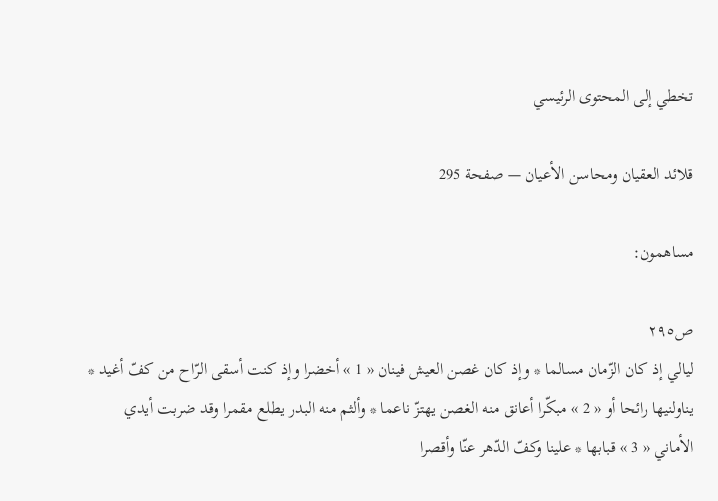تخطي إلى المحتوى الرئيسي

قلائد العقيان ومحاسن الأعيان — صفحة 295

مساهمون:

ص٢٩٥
ليالي إذ كان الزّمان مسالما * وإذ كان غصن العيش فينان « 1 » أخضرا وإذ كنت أسقى الرّاح من كفّ أغيد * يناولنيها رائحا أو « 2 » مبكّرا أعانق منه الغصن يهتزّ ناعما * وألثم منه البدر يطلع مقمرا وقد ضربت أيدي الأماني « 3 » قبابها * علينا وكفّ الدّهر عنّا وأقصرا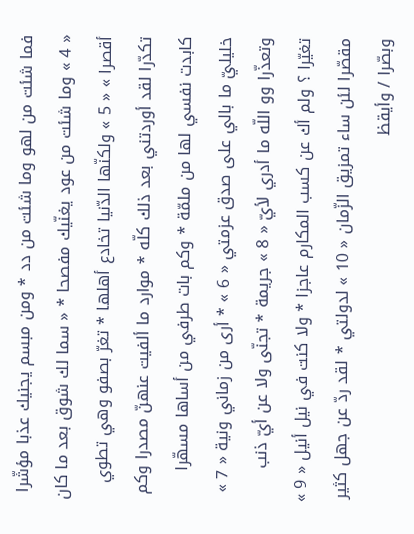فما شئت من لهو وما شئت من دد * ومن مبسم يجنيك عذبا مؤشّرا « 4 » وما شئت من عود يغنّيك مفصحا * « سما لك شوق بعد ما كان أقصرا » « 5 » ولكنّها الدّنيا تخادع أهلها * تغرّ بصفو وهي تطوي تكدّرا لقد أوردتني بعد ذلك كلّه * موارد ما ألفيت عنهنّ مصدرا وكم كابدت نفسي لها من ملمّة * وكم بات طرفي من أساها مسهّرا خليليّ ما بالي على صدق عزمتي « 6 » * أرى من زماني ونية « 7 » وتعذّرا وو اللّه ما أدري لأيّ « 8 » جريمة * تجنّى ولا عن أيّ ذنب تغيّرا ؟ ولم أك عن كسب المكارم عاجزا * ولا كنت في نيل أنيل « 9 » مقصّرا لئن ساء تمزيق الزّمان « 10 » لدولتي * لقد ردّ عن جهل كثير وبصّرا / وأيقظ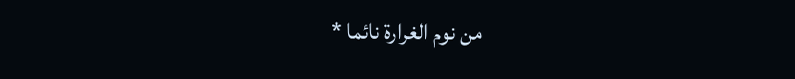من نوم الغرارة نائما *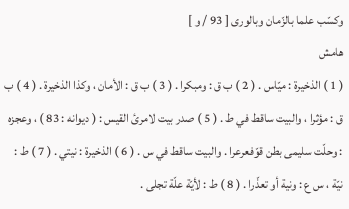وكسّب علما بالزّمان وبالورى [ 93 / و ]
هامش
( 1 ) الذخيرة : ميّاس . ( 2 ) ب ق : ومبكرا . ( 3 ) ب ق : الأمان ، وكذا الذخيرة . ( 4 ) ب ق : مؤثرا ، والبيت ساقط في ط . ( 5 ) صدر بيت لامرئ القيس : ( ديوانه : 83 ) ، وعجزه : وحلّت سليمى بطن قوّفعرعرا . والبيت ساقط في س . ( 6 ) الذخيرة : نيتي . ( 7 ) ط : نيّة ، س ع : ونية أو تعذّرا . ( 8 ) ط : لأيّة علّة تجلى .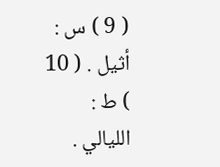( 9 ) س : أثيل . ( 10 ) ط : الليالي .